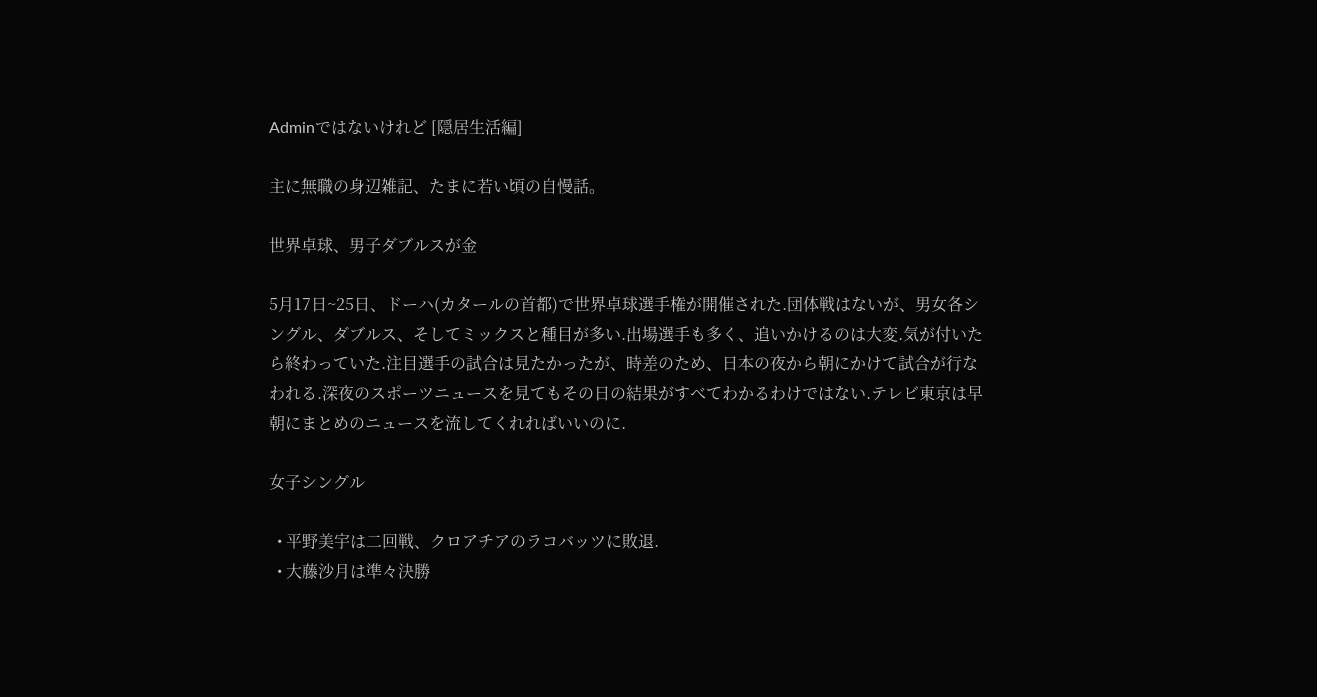Adminではないけれど [隠居生活編]

主に無職の身辺雑記、たまに若い頃の自慢話。

世界卓球、男子ダブルスが金

5月17日~25日、ドーハ(カタールの首都)で世界卓球選手権が開催された.団体戦はないが、男女各シングル、ダブルス、そしてミックスと種目が多い.出場選手も多く、追いかけるのは大変.気が付いたら終わっていた.注目選手の試合は見たかったが、時差のため、日本の夜から朝にかけて試合が行なわれる.深夜のスポーツニュースを見てもその日の結果がすべてわかるわけではない.テレビ東京は早朝にまとめのニュースを流してくれればいいのに.

女子シングル

  • 平野美宇は二回戦、クロアチアのラコバッツに敗退.
  • 大藤沙月は準々決勝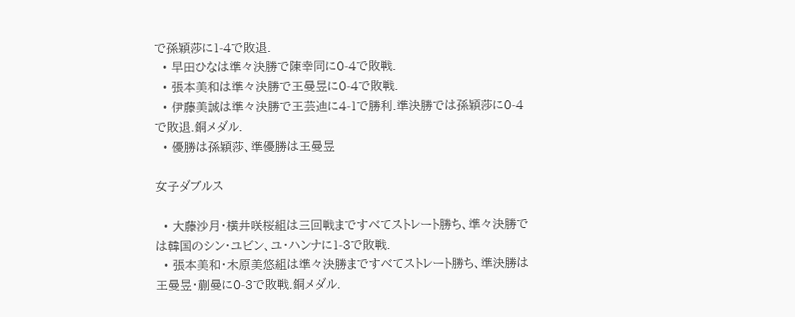で孫穎莎に1-4で敗退.
  • 早田ひなは準々決勝で陳幸同に0-4で敗戦.
  • 張本美和は準々決勝で王曼昱に0-4で敗戦.
  • 伊藤美誠は準々決勝で王芸迪に4-1で勝利.準決勝では孫穎莎に0-4で敗退.銅メダル.
  • 優勝は孫穎莎、準優勝は王曼昱

女子ダブルス

  • 大藤沙月・横井咲桜組は三回戦まですべてストレート勝ち、準々決勝では韓国のシン・ユビン、ユ・ハンナに1-3で敗戦.
  • 張本美和・木原美悠組は準々決勝まですべてストレート勝ち、準決勝は王曼昱・蒯曼に0-3で敗戦.銅メダル.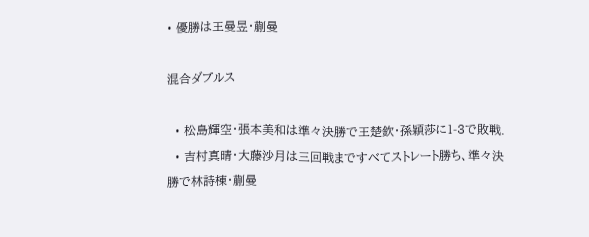• 優勝は王曼昱・蒯曼

混合ダブルス

  • 松島輝空・張本美和は準々決勝で王楚欽・孫穎莎に1-3で敗戦.
  • 吉村真晴・大藤沙月は三回戦まですべてストレート勝ち、準々決勝で林詩棟・蒯曼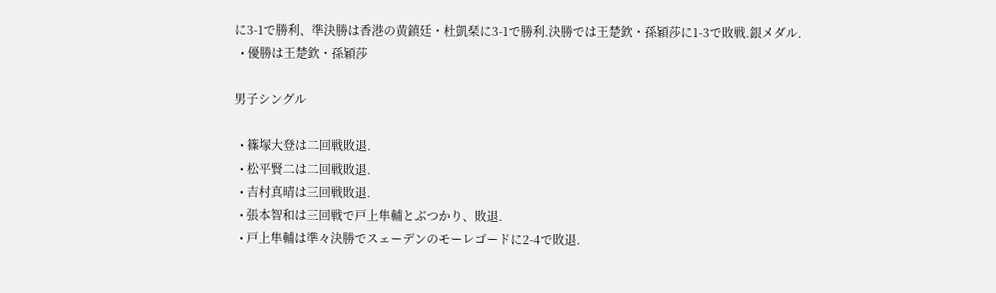に3-1で勝利、準決勝は香港の黄鎮廷・杜凱琹に3-1で勝利.決勝では王楚欽・孫穎莎に1-3で敗戦.銀メダル.
  • 優勝は王楚欽・孫穎莎

男子シングル

  • 篠塚大登は二回戦敗退.
  • 松平賢二は二回戦敗退.
  • 吉村真晴は三回戦敗退.
  • 張本智和は三回戦で戸上隼輔とぶつかり、敗退.
  • 戸上隼輔は準々決勝でスェーデンのモーレゴードに2-4で敗退.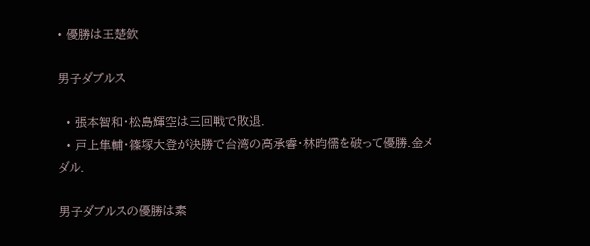• 優勝は王楚欽

男子ダブルス

  • 張本智和・松島輝空は三回戦で敗退.
  • 戸上隼輔・篠塚大登が決勝で台湾の高承睿・林昀儒を破って優勝.金メダル.

男子ダブルスの優勝は素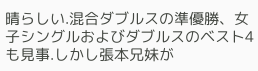晴らしい.混合ダブルスの準優勝、女子シングルおよびダブルスのベスト4も見事.しかし張本兄妹が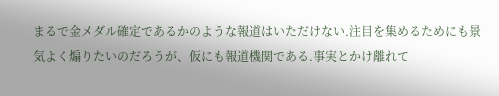まるで金メダル確定であるかのような報道はいただけない.注目を集めるためにも景気よく煽りたいのだろうが、仮にも報道機関である.事実とかけ離れて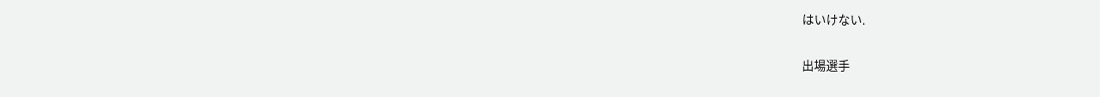はいけない.

出場選手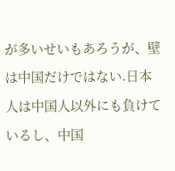が多いせいもあろうが、壁は中国だけではない.日本人は中国人以外にも負けているし、中国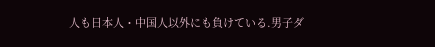人も日本人・中国人以外にも負けている.男子ダ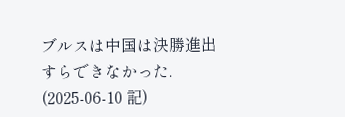ブルスは中国は決勝進出すらできなかった.
(2025-06-10 記)